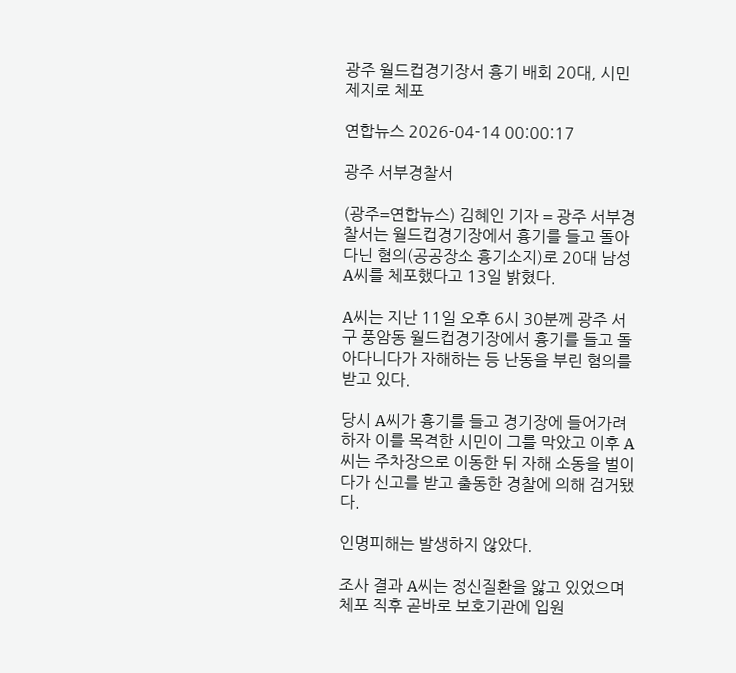광주 월드컵경기장서 흉기 배회 20대, 시민 제지로 체포

연합뉴스 2026-04-14 00:00:17

광주 서부경찰서

(광주=연합뉴스) 김혜인 기자 = 광주 서부경찰서는 월드컵경기장에서 흉기를 들고 돌아다닌 혐의(공공장소 흉기소지)로 20대 남성 A씨를 체포했다고 13일 밝혔다.

A씨는 지난 11일 오후 6시 30분께 광주 서구 풍암동 월드컵경기장에서 흉기를 들고 돌아다니다가 자해하는 등 난동을 부린 혐의를 받고 있다.

당시 A씨가 흉기를 들고 경기장에 들어가려하자 이를 목격한 시민이 그를 막았고 이후 A씨는 주차장으로 이동한 뒤 자해 소동을 벌이다가 신고를 받고 출동한 경찰에 의해 검거됐다.

인명피해는 발생하지 않았다.

조사 결과 A씨는 정신질환을 앓고 있었으며 체포 직후 곧바로 보호기관에 입원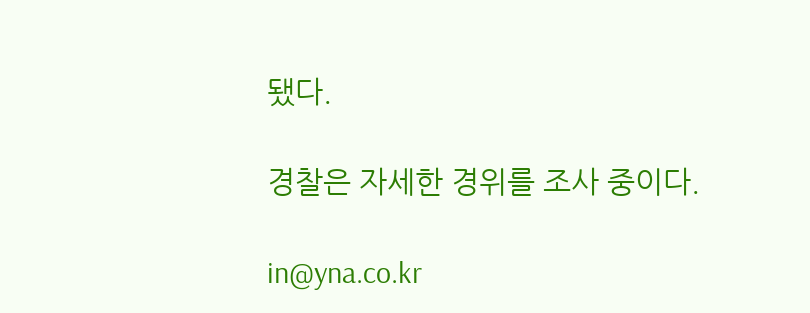됐다.

경찰은 자세한 경위를 조사 중이다.

in@yna.co.kr